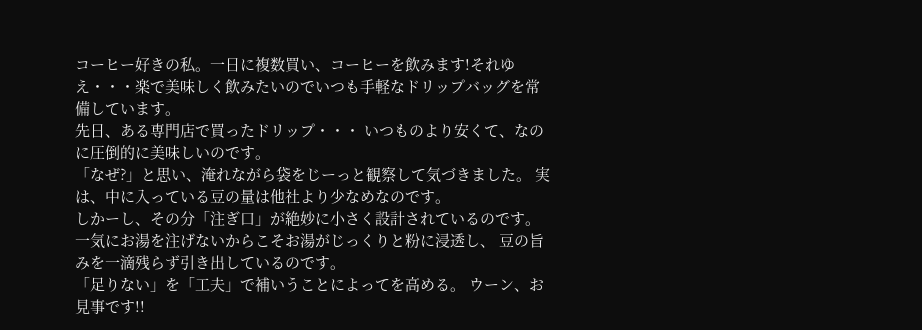コーヒー好きの私。一日に複数買い、コーヒーを飲みます!それゆえ・・・楽で美味しく飲みたいのでいつも手軽なドリップバッグを常備しています。
先日、ある専門店で買ったドリップ・・・ いつものより安くて、なのに圧倒的に美味しいのです。
「なぜ?」と思い、淹れながら袋をじーっと観察して気づきました。 実は、中に入っている豆の量は他社より少なめなのです。
しかーし、その分「注ぎ口」が絶妙に小さく設計されているのです。一気にお湯を注げないからこそお湯がじっくりと粉に浸透し、 豆の旨みを一滴残らず引き出しているのです。
「足りない」を「工夫」で補いうことによってを高める。 ウーン、お見事です!!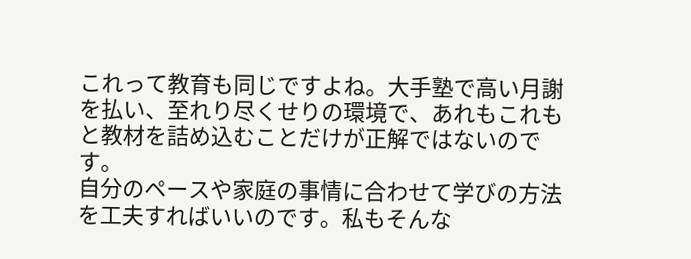これって教育も同じですよね。大手塾で高い月謝を払い、至れり尽くせりの環境で、あれもこれもと教材を詰め込むことだけが正解ではないのです。
自分のペースや家庭の事情に合わせて学びの方法を工夫すればいいのです。私もそんな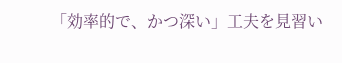「効率的で、かつ深い」工夫を見習い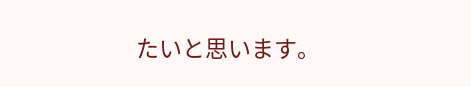たいと思います。